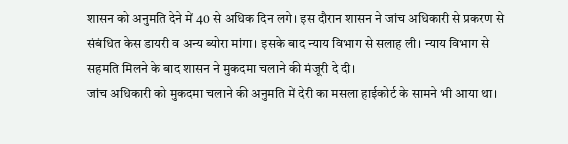शासन को अनुमति देने में 40 से अधिक दिन लगे। इस दौरान शासन ने जांच अधिकारी से प्रकरण से संबंधित केस डायरी व अन्य ब्योरा मांगा। इसके बाद न्याय विभाग से सलाह ली। न्याय विभाग से सहमति मिलने के बाद शासन ने मुकदमा चलाने की मंजूरी दे दी।
जांच अधिकारी को मुकदमा चलाने की अनुमति में देरी का मसला हाईकोर्ट के सामने भी आया था।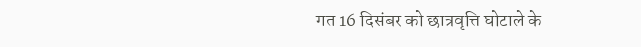गत 16 दिसंबर को छात्रवृत्ति घोटाले के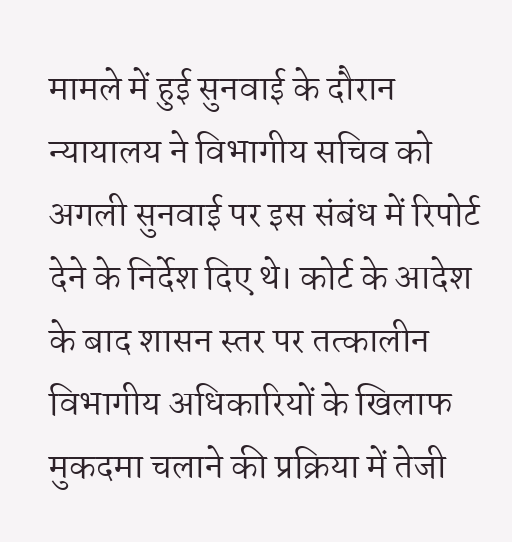मामले में हुई सुनवाई के दौरान न्यायालय ने विभागीय सचिव को अगली सुनवाई पर इस संबंध में रिपोर्ट देने के निर्देश दिए थे। कोर्ट के आदेश के बाद शासन स्तर पर तत्कालीन विभागीय अधिकारियों के खिलाफ मुकदमा चलाने की प्रक्रिया में तेजी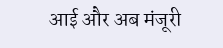आई और अब मंजूरी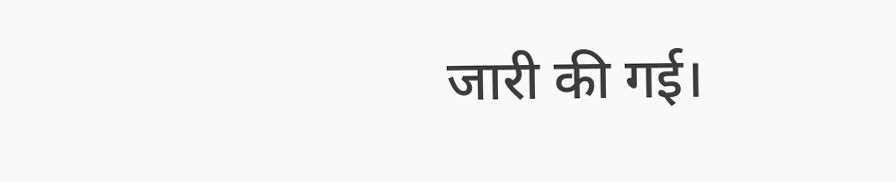जारी की गई।